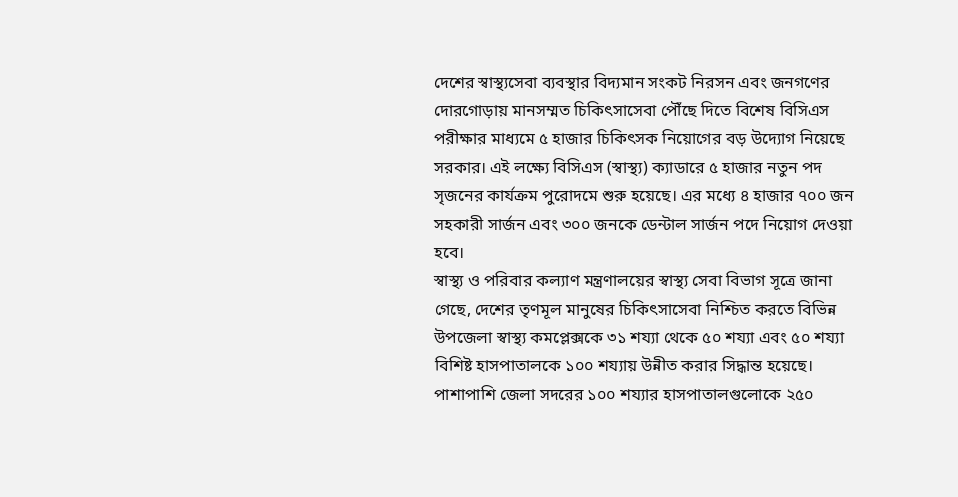দেশের স্বাস্থ্যসেবা ব্যবস্থার বিদ্যমান সংকট নিরসন এবং জনগণের দোরগোড়ায় মানসম্মত চিকিৎসাসেবা পৌঁছে দিতে বিশেষ বিসিএস পরীক্ষার মাধ্যমে ৫ হাজার চিকিৎসক নিয়োগের বড় উদ্যোগ নিয়েছে সরকার। এই লক্ষ্যে বিসিএস (স্বাস্থ্য) ক্যাডারে ৫ হাজার নতুন পদ সৃজনের কার্যক্রম পুরোদমে শুরু হয়েছে। এর মধ্যে ৪ হাজার ৭০০ জন সহকারী সার্জন এবং ৩০০ জনকে ডেন্টাল সার্জন পদে নিয়োগ দেওয়া হবে।
স্বাস্থ্য ও পরিবার কল্যাণ মন্ত্রণালয়ের স্বাস্থ্য সেবা বিভাগ সূত্রে জানা গেছে, দেশের তৃণমূল মানুষের চিকিৎসাসেবা নিশ্চিত করতে বিভিন্ন উপজেলা স্বাস্থ্য কমপ্লেক্সকে ৩১ শয্যা থেকে ৫০ শয্যা এবং ৫০ শয্যা বিশিষ্ট হাসপাতালকে ১০০ শয্যায় উন্নীত করার সিদ্ধান্ত হয়েছে। পাশাপাশি জেলা সদরের ১০০ শয্যার হাসপাতালগুলোকে ২৫০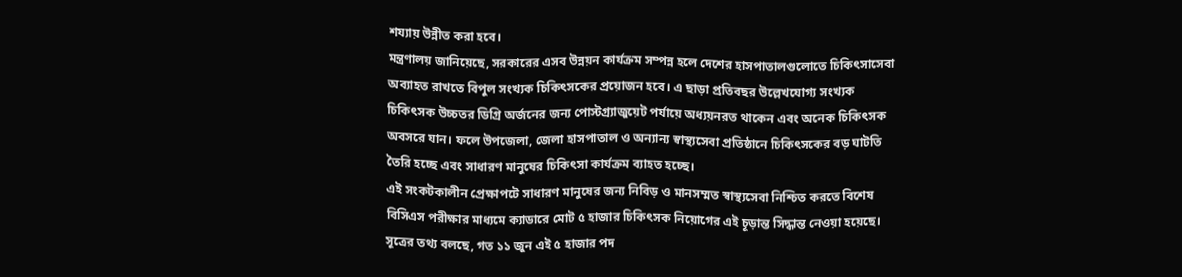শয্যায় উন্নীত করা হবে।
মন্ত্রণালয় জানিয়েছে, সরকারের এসব উন্নয়ন কার্যক্রম সম্পন্ন হলে দেশের হাসপাতালগুলোতে চিকিৎসাসেবা অব্যাহত রাখতে বিপুল সংখ্যক চিকিৎসকের প্রয়োজন হবে। এ ছাড়া প্রতিবছর উল্লেখযোগ্য সংখ্যক চিকিৎসক উচ্চতর ডিগ্রি অর্জনের জন্য পোস্টগ্র্যাজুয়েট পর্যায়ে অধ্যয়নরত থাকেন এবং অনেক চিকিৎসক অবসরে যান। ফলে উপজেলা, জেলা হাসপাতাল ও অন্যান্য স্বাস্থ্যসেবা প্রতিষ্ঠানে চিকিৎসকের বড় ঘাটতি তৈরি হচ্ছে এবং সাধারণ মানুষের চিকিৎসা কার্যক্রম ব্যাহত হচ্ছে।
এই সংকটকালীন প্রেক্ষাপটে সাধারণ মানুষের জন্য নিবিড় ও মানসম্মত স্বাস্থ্যসেবা নিশ্চিত করতে বিশেষ বিসিএস পরীক্ষার মাধ্যমে ক্যাডারে মোট ৫ হাজার চিকিৎসক নিয়োগের এই চূড়ান্ত সিদ্ধান্ত নেওয়া হয়েছে।
সূত্রের তথ্য বলছে, গত ১১ জুন এই ৫ হাজার পদ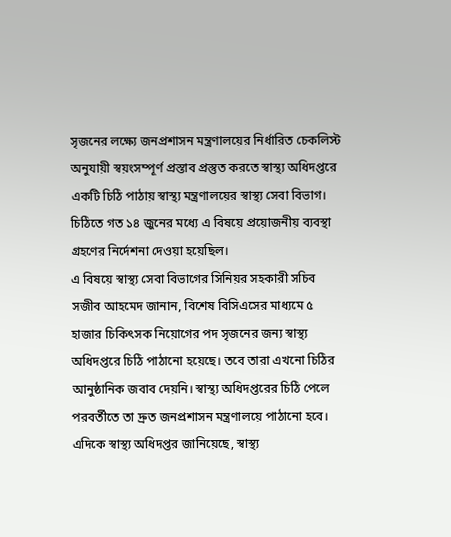সৃজনের লক্ষ্যে জনপ্রশাসন মন্ত্রণালয়ের নির্ধারিত চেকলিস্ট অনুযায়ী স্বয়ংসম্পূর্ণ প্রস্তাব প্রস্তুত করতে স্বাস্থ্য অধিদপ্তরে একটি চিঠি পাঠায় স্বাস্থ্য মন্ত্রণালয়ের স্বাস্থ্য সেবা বিভাগ। চিঠিতে গত ১৪ জুনের মধ্যে এ বিষয়ে প্রয়োজনীয় ব্যবস্থা গ্রহণের নির্দেশনা দেওয়া হয়েছিল।
এ বিষয়ে স্বাস্থ্য সেবা বিভাগের সিনিয়র সহকারী সচিব সজীব আহমেদ জানান, বিশেষ বিসিএসের মাধ্যমে ৫ হাজার চিকিৎসক নিয়োগের পদ সৃজনের জন্য স্বাস্থ্য অধিদপ্তরে চিঠি পাঠানো হয়েছে। তবে তারা এখনো চিঠির আনুষ্ঠানিক জবাব দেয়নি। স্বাস্থ্য অধিদপ্তরের চিঠি পেলে পরবর্তীতে তা দ্রুত জনপ্রশাসন মন্ত্রণালয়ে পাঠানো হবে।
এদিকে স্বাস্থ্য অধিদপ্তর জানিয়েছে, স্বাস্থ্য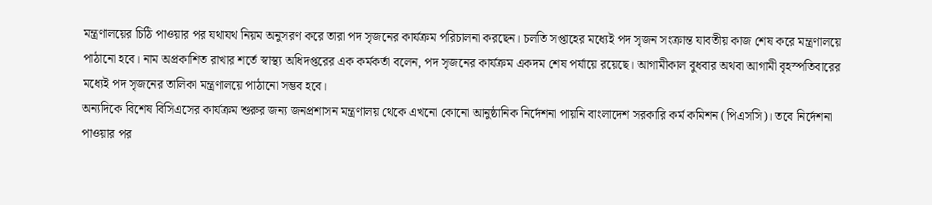মন্ত্রণালয়ের চিঠি পাওয়ার পর যথাযথ নিয়ম অনুসরণ করে তারা পদ সৃজনের কার্যক্রম পরিচালনা করছেন। চলতি সপ্তাহের মধ্যেই পদ সৃজন সংক্রান্ত যাবতীয় কাজ শেষ করে মন্ত্রণালয়ে পাঠানো হবে। নাম অপ্রকাশিত রাখার শর্তে স্বাস্থ্য অধিদপ্তরের এক কর্মকর্তা বলেন, পদ সৃজনের কার্যক্রম একদম শেষ পর্যায়ে রয়েছে। আগামীকাল বুধবার অথবা আগামী বৃহস্পতিবারের মধ্যেই পদ সৃজনের তালিকা মন্ত্রণালয়ে পাঠানো সম্ভব হবে।
অন্যদিকে বিশেষ বিসিএসের কার্যক্রম শুরুর জন্য জনপ্রশাসন মন্ত্রণালয় থেকে এখনো কোনো আনুষ্ঠানিক নির্দেশনা পায়নি বাংলাদেশ সরকারি কর্ম কমিশন (পিএসসি)। তবে নির্দেশনা পাওয়ার পর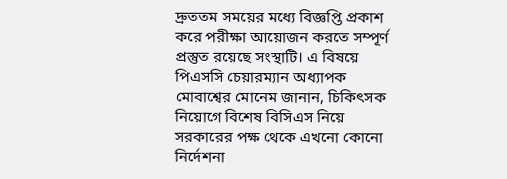দ্রুততম সময়ের মধ্যে বিজ্ঞপ্তি প্রকাশ করে পরীক্ষা আয়োজন করতে সম্পূর্ণ প্রস্তুত রয়েছে সংস্থাটি। এ বিষয়ে পিএসসি চেয়ারম্যান অধ্যাপক মোবাশ্বের মোনেম জানান, চিকিৎসক নিয়োগে বিশেষ বিসিএস নিয়ে সরকারের পক্ষ থেকে এখনো কোনো নির্দেশনা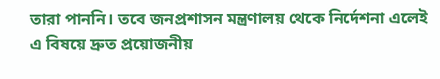তারা পাননি। তবে জনপ্রশাসন মন্ত্রণালয় থেকে নির্দেশনা এলেই এ বিষয়ে দ্রুত প্রয়োজনীয়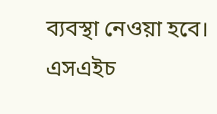ব্যবস্থা নেওয়া হবে।
এসএইচ